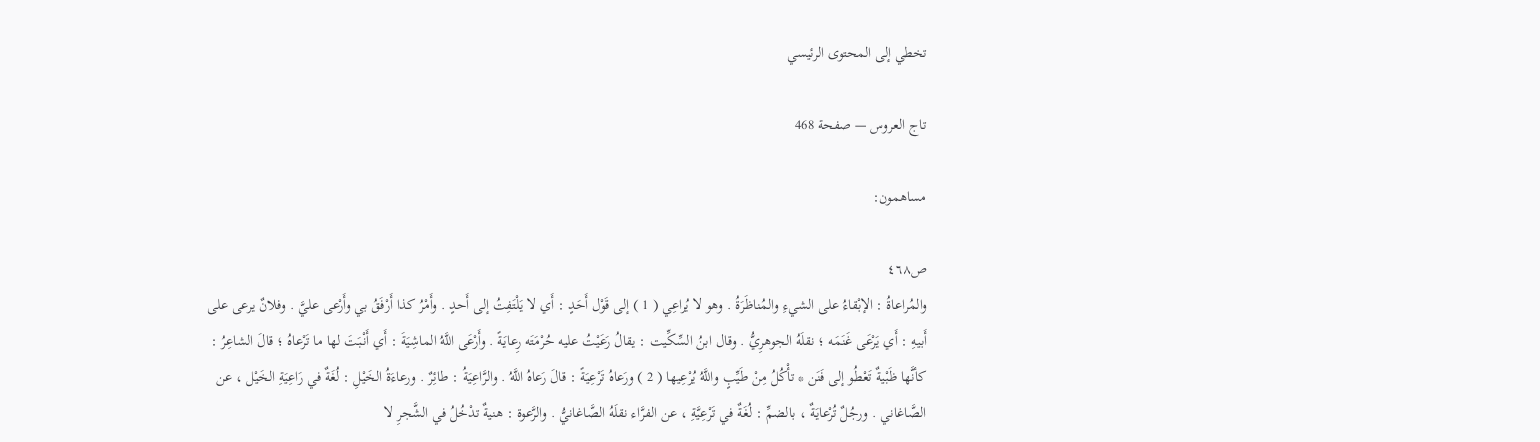تخطي إلى المحتوى الرئيسي

تاج العروس — صفحة 468

مساهمون:

ص٤٦٨
والمُراعاةُ : الإبْقاءُ على الشيءِ والمُناظَرَةُ . وهو لا يُراعِي ( 1 ) إلى قَوْل أَحَدٍ : أَي لا يَلْتَفِتُ إلى أَحدٍ . وأَمْرُ كذا أَرْفَقُ بي وأَرْعى عليَّ . وفلانٌ يرعى على أَبيهِ : أَي يَرْعَى غَنَمَه ؛ نقلَهُ الجوهرِيُّ . وقال ابنُ السِّكِّيت : يقالُ رَعَيْتُ عليه حُرْمَتَه رِعايَةً . وأَرْعَى اللَّهُ الماشِيَةَ : أَي أَنْبَتَ لها ما تَرْعاهُ ؛ قالَ الشاعِرُ : كأنَّها ظَبْيةٌ تَعْطُو إلى فَنَن * تأْكُلُ مِنْ طَيِّبٍ واللَّهُ يُرْعِيها ( 2 ) ورَعاهُ تَرْعِيَةً : قالَ رَعاهُ اللَّهُ . والرَّاعِيَةُ : طائِرٌ . ورعاءَةُ الخَيْلِ : لُغَةٌ في رَاعِيَةِ الخَيْل ، عن الصَّاغاني . ورجُلٌ تُرْعايَةٌ ، بالضمِّ : لُغَةٌ في تَرْعِيَّةِ ، عن الفرَّاء نقلَهُ الصَّاغانيُّ . والرَّعوة : هنيةٌ تدْخُلُ في الشَّجرِ لا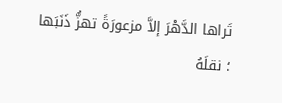تَراها الدَّهْرَ إلاَّ مزعورَةً تهزُّ ذَنَبَها ؛ نقلَهُ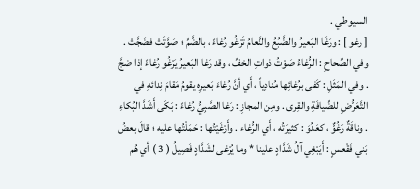السيوطي .
[ رغو ] : ورَغَا البَعيرُ والضَّبُعُ والنَّعامُ تَرْغُو رُغاءً ، بالضَّمِّ ؛ صَوَّتَتْ فضَجَّتْ . وفي الصِّحاحِ : الرُّغاءُ صَوْتُ ذواتِ الخفِّ ، وقد رَغا البَعيرُ يَرْغُو رُغاءً إذا ضجَّ . وفي المَثَلِ : كَفى برُغائِها مُنادِياً ، أَي أنَّ رُغاءَ بَعيرِه يقومُ مَقامَ نِدائهِ في التَّعَرُّضِ للضِّيافَةِ والقِرى . ومِن المجازِ : رَغا الصَّبِيُّ رُغاءً : بَكَى أَشَدَّ البُكاءِ . وناقَةٌ رَغُوٌّ ، كعَدُوَ : كثيرَتُه ، أَي الرُّغاء . وأَرْغَيْتُها : حَمَلْتُها عليه ؛ قالَ بعضُ بَني فَقْعسٍ : أَيَبْغِي آلُ شَدَّادٍ علينا * وما يُرْغى لشَدَّادٍ فَصِيلُ ( 3 ) أي هُم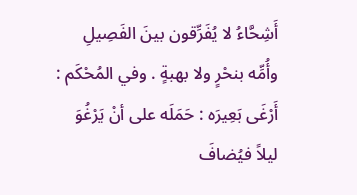أَشِحَّاءُ لا يُفَرِّقون بينَ الفَصِيلِ وأُمِّه بنحْرٍ ولا بهبةٍ . وفي المُحْكَم : أَرْغَى بَعِيرَه : حَمَلَه على أنْ يَرْغُوَ ليلاً فيُضافَ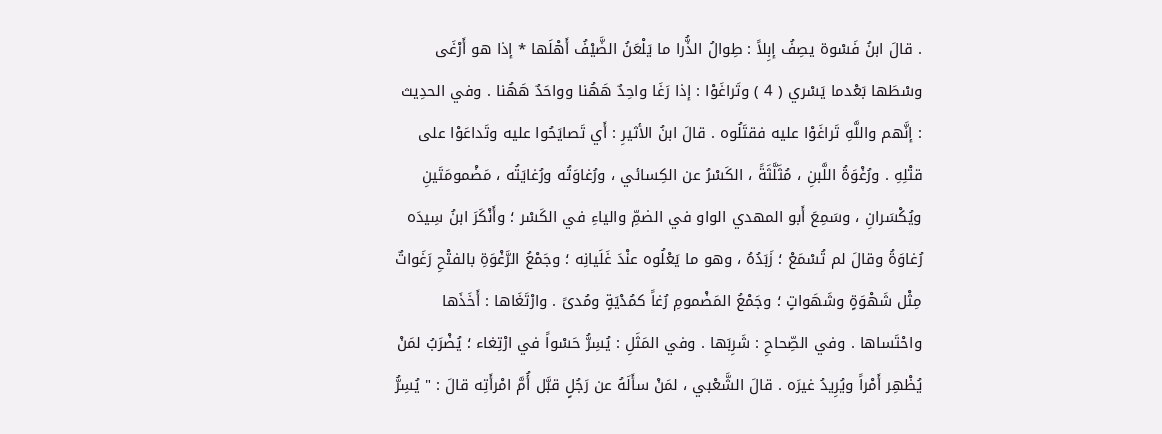. قالَ ابنُ فَسْوة يصِفُ إبِلاً : طِوالُ الذُّرا ما يَلْعَنُ الضَّيْفُ أَهْلَها * إذا هو أَرْغَى وسْطَها بَعْدما يَسْري ( 4 ) وتَراغَوْا : إذا رَغَا واحِدٌ هَهُنا وواحَدٌ هَهُنا . وفي الحدِيث : إنَّهم واللَّهِ تَراغَوْا عليه فقتَلُوه . قالَ ابنُ الأثيرِ : أَي تَصايَحُوا عليه وتَداعَوْا على قتْلِهِ . ورُغْوَةُ اللَّبنِ ، مُثَلَّثَةً ، الكَسْرُ عن الكِسائي ، ورُغاوَتُه ورُغايَتُه ، مَضْمومَتَينِ ويُكْسَرانِ ، وسَمِعَ أَبو المهدي الواو في الضمِّ والياءِ في الكَسْر ؛ وأَنْكَرَ ابنُ سِيدَه رُغاوَةُ وقالَ لم تُسْمَعْ ؛ زَبَدُهُ ، وهو ما يَعْلُوه عنْدَ غَلَيانِه ؛ وجَمْعُ الرَّغْوَةِ بالفتْحِ رَغَواتٌ مِثْل شَهْوَةٍ وشَهَواتٍ ؛ وجَمْعُ المَضْمومِ رُغاً كمُدْيَةٍ ومُدىً . وارْتَغَاها : أَخَذَها واحْتَساها . وفي الصِّحاحِ : شَرِبَها . وفي المَثَلِ : يُسِرُّ حَسْواً في ارْتِغاء ؛ يُضْرَبُ لمَنْ يُظْهِر أَمْراً ويُرِيدُ غيرَه . قالَ الشَّعْبي ، لمَنْ سأَلَهُ عن رَجُلٍ قبَّل أُمَّ امْرأَتِه قالَ : " يُسِرُّ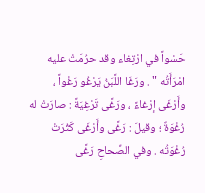حَسْواً في ارْتِغاء وقد حرُمَتْ عليه امْرَأَتُه " . ورَغَا اللَّبَنُ يَرْغُو رَغْواً ، وأَرْغَى إرْغاءً ، ورَغَّى تَرْغِيَةً : صارَتْ له رُغْوَةٌ ؛ وقيلَ : رَغَّى وأَرْغَى كَثُرَتْ رُغْوَتُه . وفي الصِّحاحِ رَغَّى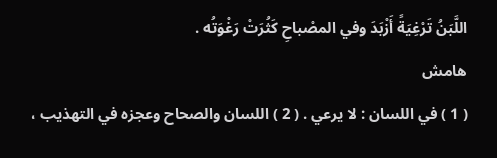اللَّبَنُ تَرْغِيَةً أَزْبَدَ وفي المصْباحِ كَثُرَتْ رَغْوَتُه .
هامش
( 1 ) في اللسان : لا يرعي . ( 2 ) اللسان والصحاح وعجزه في التهذيب ،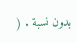بدون نسبة . (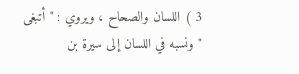3 ) اللسان والصحاح ، ويروي : " أتبغى " ونسبه في اللسان إلى سيرة بن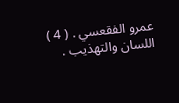عمرو الفقعسي . ( 4 ) اللسان والتهذيب .